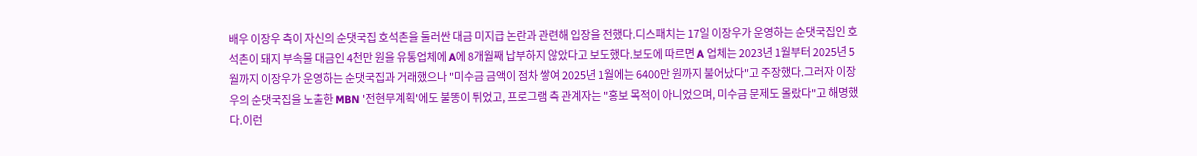배우 이장우 측이 자신의 순댓국집 호석촌을 둘러싼 대금 미지급 논란과 관련해 입장을 전했다.디스패치는 17일 이장우가 운영하는 순댓국집인 호석촌이 돼지 부속물 대금인 4천만 원을 유통업체에 A에 8개월째 납부하지 않았다고 보도했다.보도에 따르면 A 업체는 2023년 1월부터 2025년 5월까지 이장우가 운영하는 순댓국집과 거래했으나 "미수금 금액이 점차 쌓여 2025년 1월에는 6400만 원까지 불어났다"고 주장했다.그러자 이장우의 순댓국집을 노출한 MBN '전현무계획'에도 불똥이 튀었고, 프로그램 측 관계자는 "홍보 목적이 아니었으며, 미수금 문제도 몰랐다"고 해명했다.이런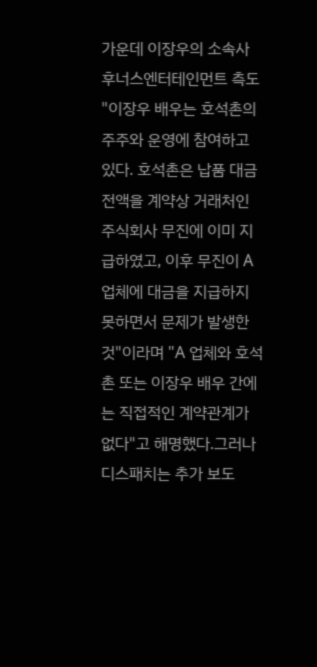가운데 이장우의 소속사 후너스엔터테인먼트 측도 "이장우 배우는 호석촌의 주주와 운영에 참여하고 있다. 호석촌은 납품 대금 전액을 계약상 거래처인 주식회사 무진에 이미 지급하였고, 이후 무진이 A 업체에 대금을 지급하지 못하면서 문제가 발생한 것"이라며 "A 업체와 호석촌 또는 이장우 배우 간에는 직접적인 계약관계가 없다"고 해명했다.그러나 디스패치는 추가 보도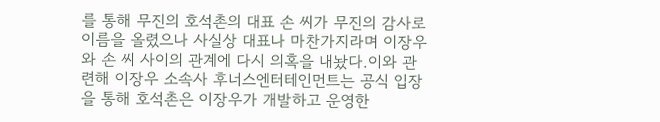를 통해 무진의 호석촌의 대표 손 씨가 무진의 감사로 이름을 올렸으나 사실상 대표나 마찬가지라며 이장우와 손 씨 사이의 관계에 다시 의혹을 내놨다.이와 관련해 이장우 소속사 후너스엔터테인먼트는 공식 입장을 통해 호석촌은 이장우가 개발하고 운영한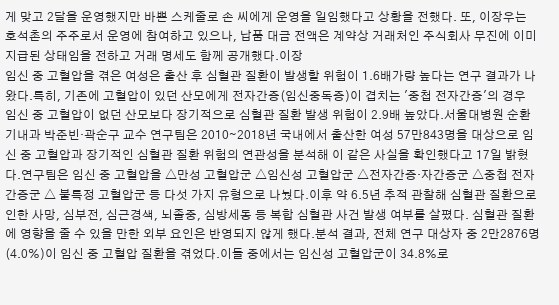게 맞고 2달을 운영했지만 바쁜 스케줄로 손 씨에게 운영을 일임했다고 상황을 전했다. 또, 이장우는 호석촌의 주주로서 운영에 참여하고 있으나, 납품 대금 전액은 계약상 거래처인 주식회사 무진에 이미 지급된 상태임을 전하고 거래 명세도 함께 공개했다.이장
임신 중 고혈압을 겪은 여성은 출산 후 심혈관 질환이 발생할 위험이 1.6배가량 높다는 연구 결과가 나왔다.특히, 기존에 고혈압이 있던 산모에게 전자간증(임신중독증)이 겹치는 '중첩 전자간증'의 경우 임신 중 고혈압이 없던 산모보다 장기적으로 심혈관 질환 발생 위험이 2.9배 높았다.서울대병원 순환기내과 박준빈·곽순구 교수 연구팀은 2010∼2018년 국내에서 출산한 여성 57만843명을 대상으로 임신 중 고혈압과 장기적인 심혈관 질환 위험의 연관성을 분석해 이 같은 사실을 확인했다고 17일 밝혔다.연구팀은 임신 중 고혈압을 △만성 고혈압군 △임신성 고혈압군 △전자간증·자간증군 △중첩 전자간증군 △ 불특정 고혈압군 등 다섯 가지 유형으로 나눴다.이후 약 6.5년 추적 관찰해 심혈관 질환으로 인한 사망, 심부전, 심근경색, 뇌졸중, 심방세동 등 복합 심혈관 사건 발생 여부를 살폈다. 심혈관 질환에 영향을 줄 수 있을 만한 외부 요인은 반영되지 않게 했다.분석 결과, 전체 연구 대상자 중 2만2876명(4.0%)이 임신 중 고혈압 질환을 겪었다.이들 중에서는 임신성 고혈압군이 34.8%로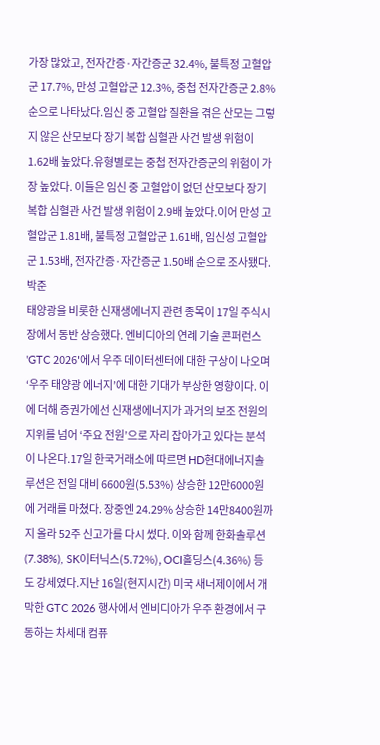가장 많았고, 전자간증·자간증군 32.4%, 불특정 고혈압군 17.7%, 만성 고혈압군 12.3%, 중첩 전자간증군 2.8% 순으로 나타났다.임신 중 고혈압 질환을 겪은 산모는 그렇지 않은 산모보다 장기 복합 심혈관 사건 발생 위험이 1.62배 높았다.유형별로는 중첩 전자간증군의 위험이 가장 높았다. 이들은 임신 중 고혈압이 없던 산모보다 장기 복합 심혈관 사건 발생 위험이 2.9배 높았다.이어 만성 고혈압군 1.81배, 불특정 고혈압군 1.61배, 임신성 고혈압군 1.53배, 전자간증·자간증군 1.50배 순으로 조사됐다.박준
태양광을 비롯한 신재생에너지 관련 종목이 17일 주식시장에서 동반 상승했다. 엔비디아의 연례 기술 콘퍼런스 'GTC 2026'에서 우주 데이터센터에 대한 구상이 나오며 ‘우주 태양광 에너지’에 대한 기대가 부상한 영향이다. 이에 더해 증권가에선 신재생에너지가 과거의 보조 전원의 지위를 넘어 ‘주요 전원’으로 자리 잡아가고 있다는 분석이 나온다.17일 한국거래소에 따르면 HD현대에너지솔루션은 전일 대비 6600원(5.53%) 상승한 12만6000원에 거래를 마쳤다. 장중엔 24.29% 상승한 14만8400원까지 올라 52주 신고가를 다시 썼다. 이와 함께 한화솔루션(7.38%), SK이터닉스(5.72%), OCI홀딩스(4.36%) 등도 강세였다.지난 16일(현지시간) 미국 새너제이에서 개막한 GTC 2026 행사에서 엔비디아가 우주 환경에서 구동하는 차세대 컴퓨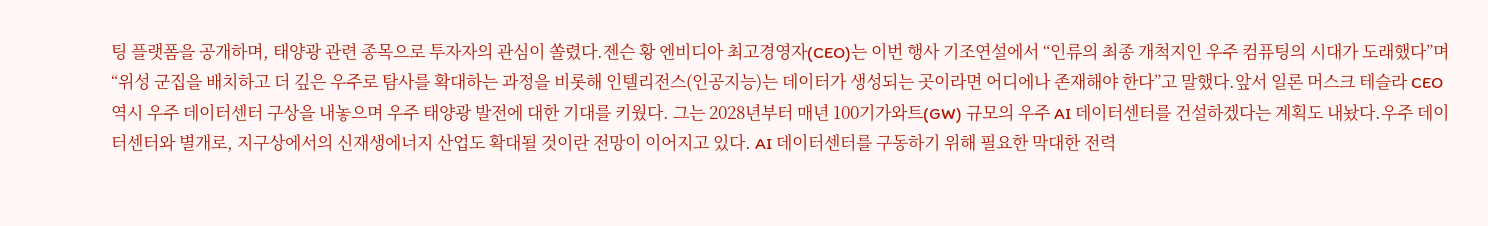팅 플랫폼을 공개하며, 태양광 관련 종목으로 투자자의 관심이 쏠렸다.젠슨 황 엔비디아 최고경영자(CEO)는 이번 행사 기조연설에서 “인류의 최종 개척지인 우주 컴퓨팅의 시대가 도래했다”며 “위성 군집을 배치하고 더 깊은 우주로 탐사를 확대하는 과정을 비롯해 인텔리전스(인공지능)는 데이터가 생성되는 곳이라면 어디에나 존재해야 한다”고 말했다.앞서 일론 머스크 테슬라 CEO 역시 우주 데이터센터 구상을 내놓으며 우주 태양광 발전에 대한 기대를 키웠다. 그는 2028년부터 매년 100기가와트(GW) 규모의 우주 AI 데이터센터를 건설하겠다는 계획도 내놨다.우주 데이터센터와 별개로, 지구상에서의 신재생에너지 산업도 확대될 것이란 전망이 이어지고 있다. AI 데이터센터를 구동하기 위해 필요한 막대한 전력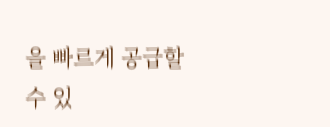을 빠르게 공급할 수 있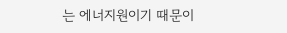는 에너지원이기 때문이